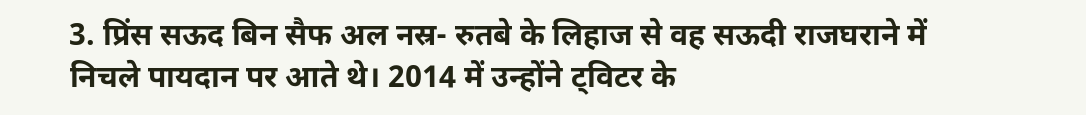3. प्रिंस सऊद बिन सैफ अल नस्र- रुतबे के लिहाज से वह सऊदी राजघराने में निचले पायदान पर आते थे। 2014 में उन्होंने ट्विटर के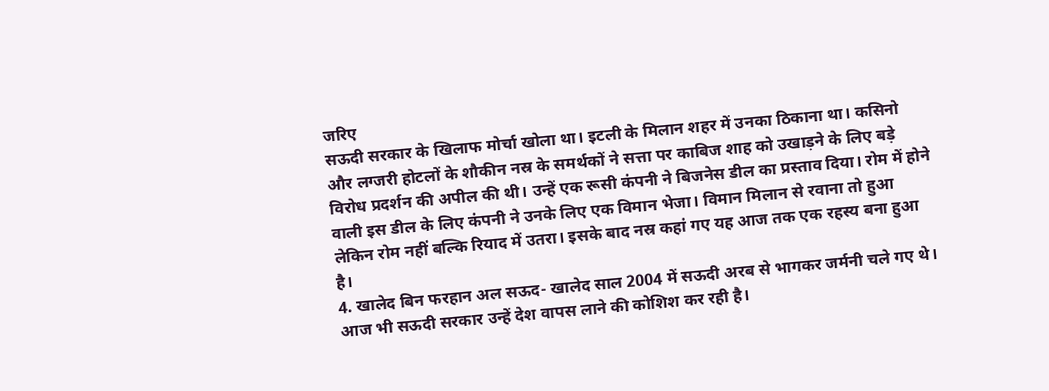जरिए
सऊदी सरकार के खिलाफ मोर्चा खोला था। इटली के मिलान शहर में उनका ठिकाना था। कसिनो और लग्जरी होटलों के शौकीन नस्र के समर्थकों ने सत्ता पर काबिज शाह को उखाड़ने के लिए बड़े विरोध प्रदर्शन की अपील की थी। उन्हें एक रूसी कंपनी ने बिजनेस डील का प्रस्ताव दिया। रोम में होने वाली इस डील के लिए कंपनी ने उनके लिए एक विमान भेजा। विमान मिलान से रवाना तो हुआ लेकिन रोम नहीं बल्कि रियाद में उतरा। इसके बाद नस्र कहां गए यह आज तक एक रहस्य बना हुआ है।
4. खालेद बिन फरहान अल सऊद- खालेद साल 2004 में सऊदी अरब से भागकर जर्मनी चले गए थे। आज भी सऊदी सरकार उन्हें देश वापस लाने की कोशिश कर रही है।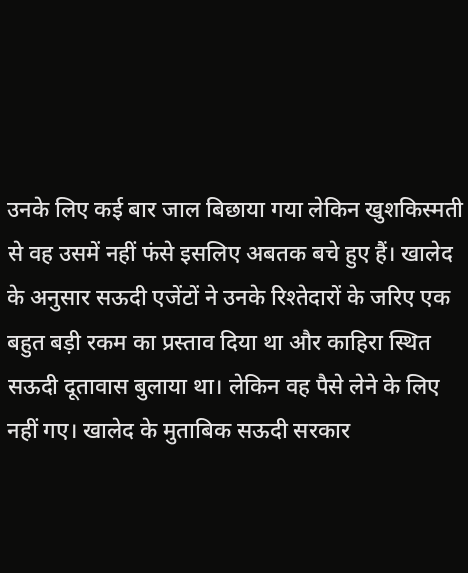उनके लिए कई बार जाल बिछाया गया लेकिन खुशकिस्मती से वह उसमें नहीं फंसे इसलिए अबतक बचे हुए हैं। खालेद के अनुसार सऊदी एजेंटों ने उनके रिश्तेदारों के जरिए एक बहुत बड़ी रकम का प्रस्ताव दिया था और काहिरा स्थित सऊदी दूतावास बुलाया था। लेकिन वह पैसे लेने के लिए नहीं गए। खालेद के मुताबिक सऊदी सरकार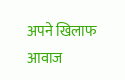अपने खिलाफ आवाज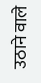उठाने वाले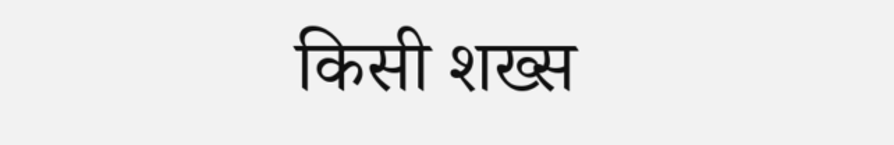किसी शख्स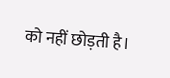को नहीं छोड़ती है।